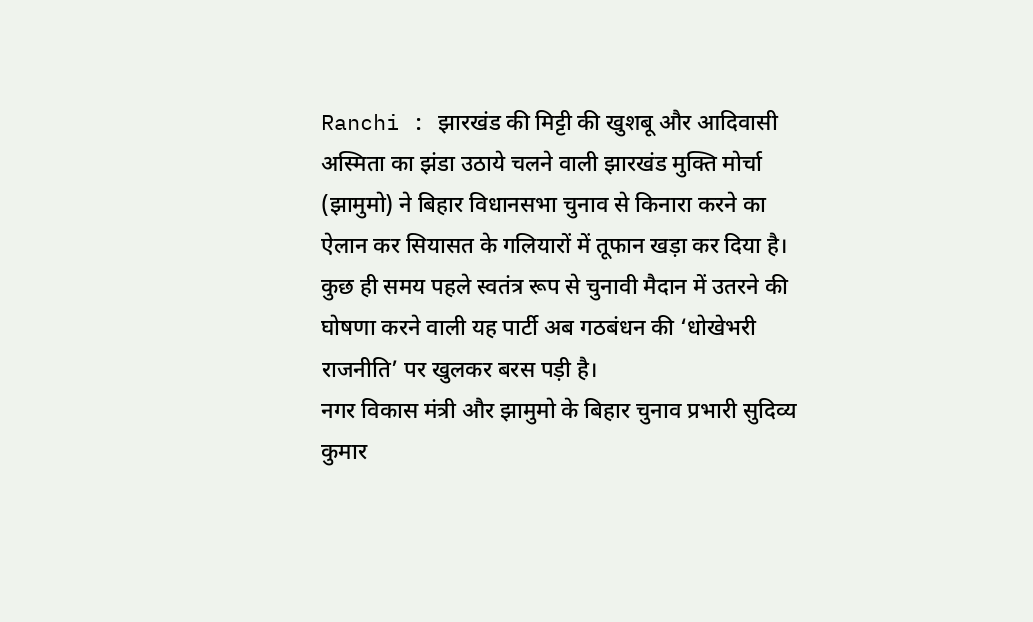Ranchi : झारखंड की मिट्टी की खुशबू और आदिवासी अस्मिता का झंडा उठाये चलने वाली झारखंड मुक्ति मोर्चा (झामुमो) ने बिहार विधानसभा चुनाव से किनारा करने का ऐलान कर सियासत के गलियारों में तूफान खड़ा कर दिया है। कुछ ही समय पहले स्वतंत्र रूप से चुनावी मैदान में उतरने की घोषणा करने वाली यह पार्टी अब गठबंधन की ‘धोखेभरी राजनीति’ पर खुलकर बरस पड़ी है।
नगर विकास मंत्री और झामुमो के बिहार चुनाव प्रभारी सुदिव्य कुमार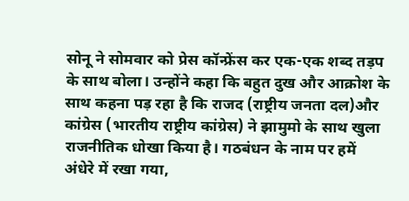सोनू ने सोमवार को प्रेस कॉन्फ्रेंस कर एक-एक शब्द तड़प के साथ बोला। उन्होंने कहा कि बहुत दुख और आक्रोश के साथ कहना पड़ रहा है कि राजद (राष्ट्रीय जनता दल)और कांग्रेस (भारतीय राष्ट्रीय कांग्रेस) ने झामुमो के साथ खुला राजनीतिक धोखा किया है। गठबंधन के नाम पर हमें अंधेरे में रखा गया,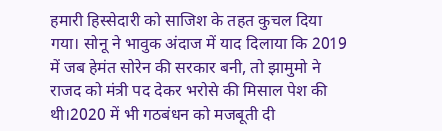हमारी हिस्सेदारी को साजिश के तहत कुचल दिया गया। सोनू ने भावुक अंदाज में याद दिलाया कि 2019 में जब हेमंत सोरेन की सरकार बनी, तो झामुमो ने राजद को मंत्री पद देकर भरोसे की मिसाल पेश की थी।2020 में भी गठबंधन को मजबूती दी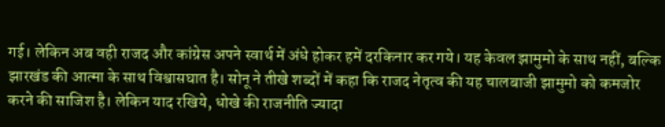गई। लेकिन अब वही राजद और कांग्रेस अपने स्वार्थ में अंधे होकर हमें दरकिनार कर गये। यह केवल झामुमो के साथ नहीं, बल्कि झारखंड की आत्मा के साथ विश्वासघात है। सोनू ने तीखे शब्दों में कहा कि राजद नेतृत्व की यह चालबाजी झामुमो को कमजोर करने की साजिश है। लेकिन याद रखिये, धोखे की राजनीति ज्यादा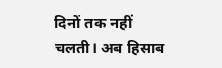दिनों तक नहीं चलती। अब हिसाब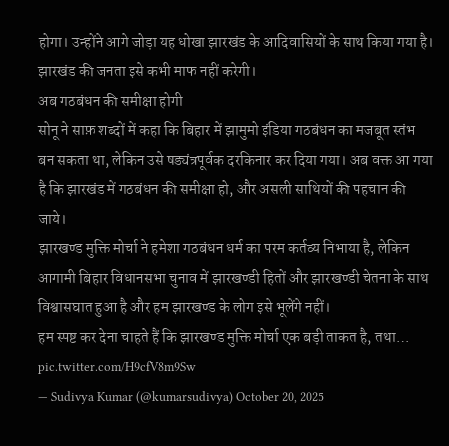होगा। उन्होंने आगे जोड़ा यह धोखा झारखंड के आदिवासियों के साथ किया गया है। झारखंड की जनता इसे कभी माफ नहीं करेगी।
अब गठबंधन की समीक्षा होगी
सोनू ने साफ़ शब्दों में कहा कि बिहार में झामुमो इंडिया गठबंधन का मजबूत स्तंभ बन सकता था, लेकिन उसे षड्यंत्रपूर्वक दरकिनार कर दिया गया। अब वक्त आ गया है कि झारखंड में गठबंधन की समीक्षा हो, और असली साथियों की पहचान की जाये।
झारखण्ड मुक्ति मोर्चा ने हमेशा गठबंधन धर्म का परम कर्तव्य निभाया है, लेकिन आगामी बिहार विधानसभा चुनाव में झारखण्डी हितों और झारखण्डी चेतना के साथ विश्वासघात हुआ है और हम झारखण्ड के लोग इसे भूलेंगे नहीं।
हम स्पष्ट कर देना चाहते हैं कि झारखण्ड मुक्ति मोर्चा एक बड़ी ताकत है, तथा… pic.twitter.com/H9cfV8m9Sw
— Sudivya Kumar (@kumarsudivya) October 20, 2025